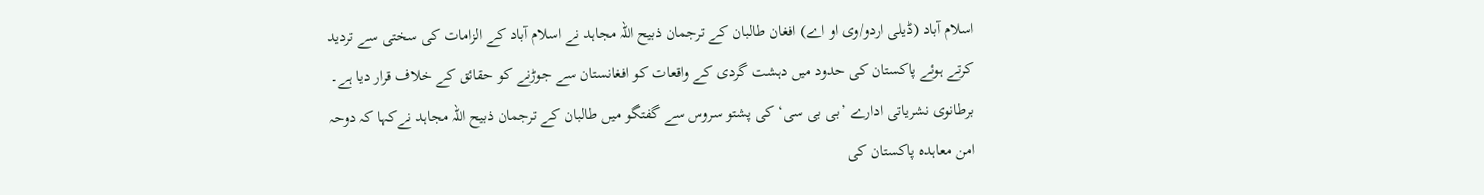اسلام آباد (ڈیلی اردو/وی او اے) افغان طالبان کے ترجمان ذبیح اللہ مجاہد نے اسلام آباد کے الزامات کی سختی سے تردید کرتے ہوئے پاکستان کی حدود میں دہشت گردی کے واقعات کو افغانستان سے جوڑنے کو حقائق کے خلاف قرار دیا ہے۔
برطانوی نشریاتی ادارے ’بی بی سی‘ کی پشتو سروس سے گفتگو میں طالبان کے ترجمان ذبیح اللہ مجاہد نےکہا کہ دوحہ امن معاہدہ پاکستان کی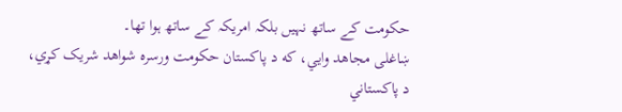حکومت کے ساتھ نہیں بلکہ امریکہ کے ساتھ ہوا تھا۔
ښاغلی مجاهد وايي، که د پاکستان حکومت ورسره شواهد شریک کړي، د پاکستاني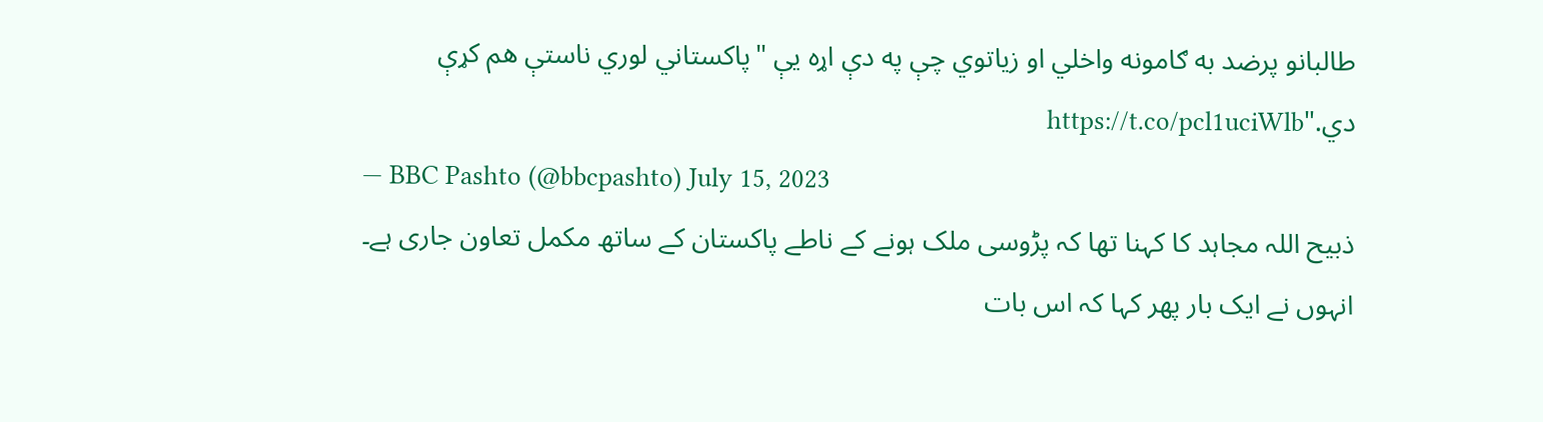طالبانو پرضد به ګامونه واخلي او زیاتوي چې په دې اړه یې "پاکستاني لوري ناستې هم کړې دي."https://t.co/pcl1uciWlb
— BBC Pashto (@bbcpashto) July 15, 2023
ذبیح اللہ مجاہد کا کہنا تھا کہ پڑوسی ملک ہونے کے ناطے پاکستان کے ساتھ مکمل تعاون جاری ہے۔
انہوں نے ایک بار پھر کہا کہ اس بات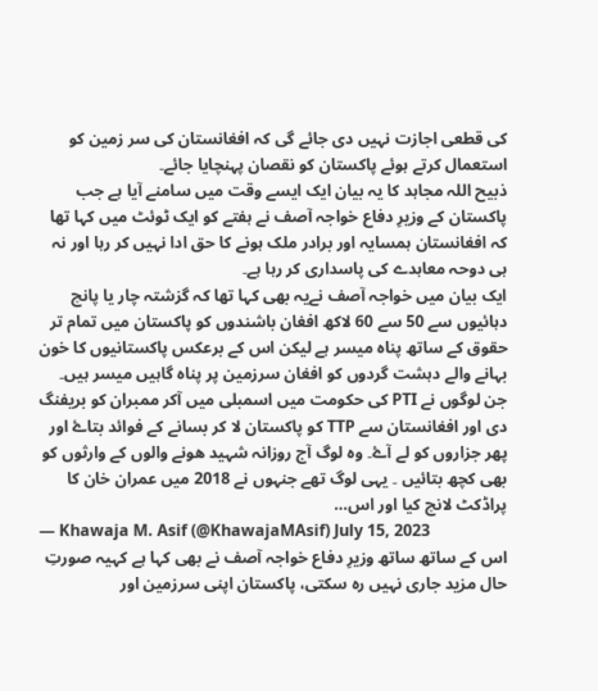کی قطعی اجازت نہیں دی جائے گی کہ افغانستان کی سر زمین کو استعمال کرتے ہوئے پاکستان کو نقصان پہنچایا جائے۔
ذبیح اللہ مجاہد کا یہ بیان ایک ایسے وقت میں سامنے آیا ہے جب پاکستان کے وزیرِ دفاع خواجہ آصف نے ہفتے کو ایک ٹوئٹ میں کہا تھا کہ افغانستان ہمسایہ اور برادر ملک ہونے کا حق ادا نہیں کر رہا اور نہ ہی دوحہ معاہدے کی پاسداری کر رہا ہے۔
ایک بیان میں خواجہ آصف نےیہ بھی کہا تھا کہ گزشتہ چار یا پانچ دہائیوں سے 50 سے 60 لاکھ افغان باشندوں کو پاکستان میں تمام تر حقوق کے ساتھ پناہ میسر ہے لیکن اس کے برعکس پاکستانیوں کا خون بہانے والے دہشت گردوں کو افغان سرزمین پر پناہ گاہیں میسر ہیں۔
جن لوگوں نے PTI کی حکومت میں اسمبلی میں آکر ممبران کو بریفنگ دی اور افغانستان سے TTP کو پاکستان لا کر بسانے کے فوائد بتاۓ اور پھر جزاروں کو لے آۓ۔ وہ لوگ آج روزانہ شہید ھونے والوں کے وارثوں کو بھی کچھ بتائیں ۔ یہی لوگ تھے جنہوں نے 2018 میں عمران خان کا پراڈکٹ لانچ کیا اور اس…
— Khawaja M. Asif (@KhawajaMAsif) July 15, 2023
اس کے ساتھ ساتھ وزیرِ دفاع خواجہ آصف نے بھی کہا ہے کہیہ صورتِ حال مزید جاری نہیں رہ سکتی، پاکستان اپنی سرزمین اور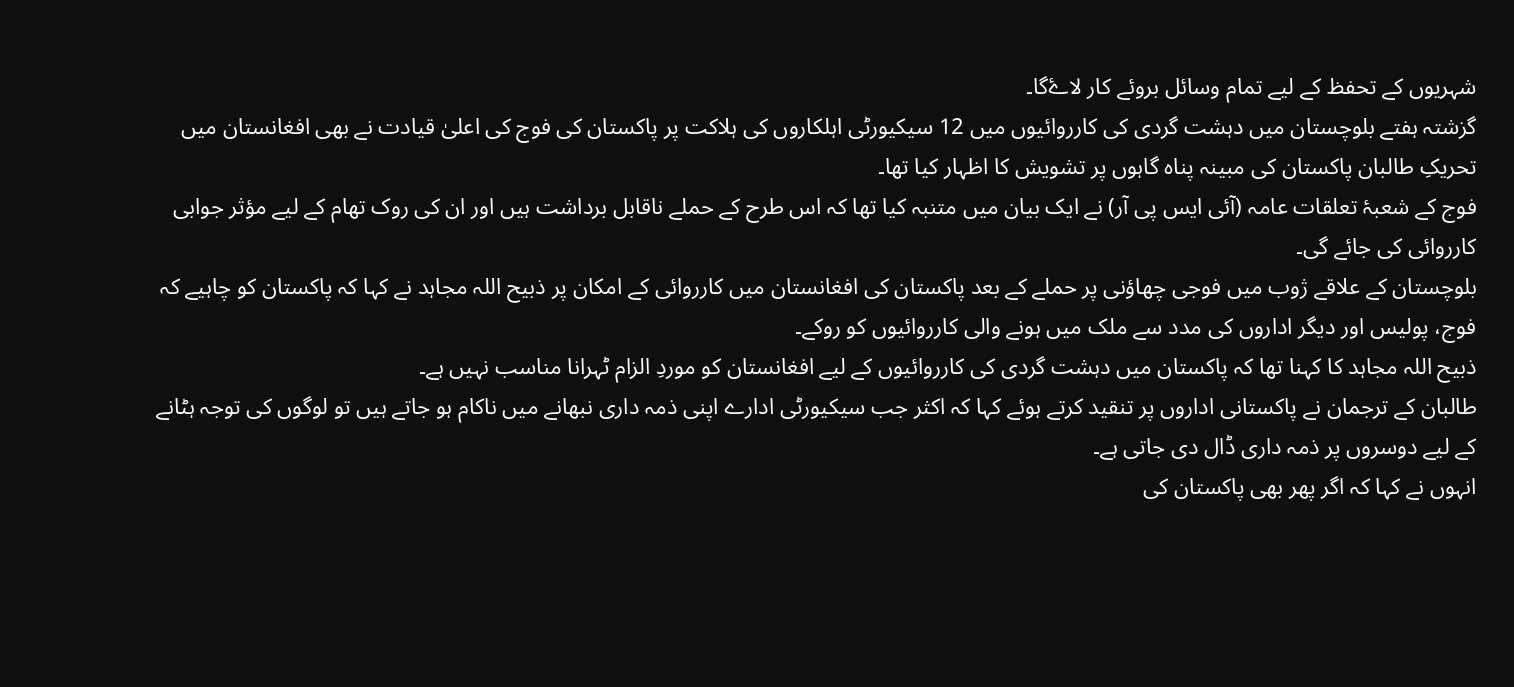شہریوں کے تحفظ کے لیے تمام وسائل بروئے کار لاۓگا۔
گزشتہ ہفتے بلوچستان میں دہشت گردی کی کارروائیوں میں 12 سیکیورٹی اہلکاروں کی ہلاکت پر پاکستان کی فوج کی اعلیٰ قیادت نے بھی افغانستان میں تحریکِ طالبان پاکستان کی مبینہ پناہ گاہوں پر تشویش کا اظہار کیا تھا۔
فوج کے شعبۂ تعلقات عامہ (آئی ایس پی آر) نے ایک بیان میں متنبہ کیا تھا کہ اس طرح کے حملے ناقابل برداشت ہیں اور ان کی روک تھام کے لیے مؤثر جوابی کارروائی کی جائے گی۔
بلوچستان کے علاقے ژوب میں فوجی چھاؤنی پر حملے کے بعد پاکستان کی افغانستان میں کارروائی کے امکان پر ذبیح اللہ مجاہد نے کہا کہ پاکستان کو چاہیے کہ فوج، پولیس اور دیگر اداروں کی مدد سے ملک میں ہونے والی کارروائیوں کو روکے۔
ذبیح اللہ مجاہد کا کہنا تھا کہ پاکستان میں دہشت گردی کی کارروائیوں کے لیے افغانستان کو موردِ الزام ٹہرانا مناسب نہیں ہے۔
طالبان کے ترجمان نے پاکستانی اداروں پر تنقید کرتے ہوئے کہا کہ اکثر جب سیکیورٹی ادارے اپنی ذمہ داری نبھانے میں ناکام ہو جاتے ہیں تو لوگوں کی توجہ ہٹانے کے لیے دوسروں پر ذمہ داری ڈال دی جاتی ہے۔
انہوں نے کہا کہ اگر پھر بھی پاکستان کی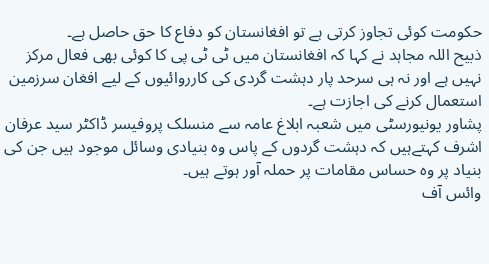حکومت کوئی تجاوز کرتی ہے تو افغانستان کو دفاع کا حق حاصل ہے۔
ذبیح اللہ مجاہد نے کہا کہ افغانستان میں ٹی ٹی پی کا کوئی بھی فعال مرکز نہیں ہے اور نہ ہی سرحد پار دہشت گردی کی کارروائیوں کے لیے افغان سرزمین استعمال کرنے کی اجازت ہے۔
پشاور یونیورسٹی میں شعبہ ابلاغ عامہ سے منسلک پروفیسر ڈاکٹر سید عرفان اشرف کہتےہیں کہ دہشت گردوں کے پاس وہ بنیادی وسائل موجود ہیں جن کی بنیاد پر وہ حساس مقامات پر حملہ آور ہوتے ہیں۔
وائس آف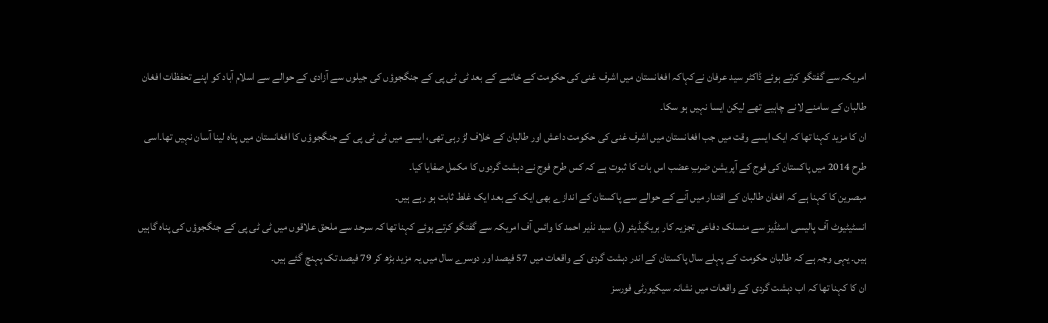امریکہ سے گفتگو کرتے ہوئے ڈاکٹر سید عرفان نےکہاکہ افغانستان میں اشرف غنی کی حکومت کے خاتمے کے بعد ٹی ٹی پی کے جنگجوؤں کی جیلوں سے آزادی کے حوالے سے اسلام آباد کو اپنے تحفظات افغان طالبان کے سامنے لانے چاہیے تھے لیکن ایسا نہیں ہو سکا۔
ان کا مزید کہنا تھا کہ ایک ایسے وقت میں جب افغانستان میں اشرف غنی کی حکومت داعش اور طالبان کے خلاف لڑ رہی تھی، ایسے میں ٹی ٹی پی کے جنگجوؤں کا افغانستان میں پناہ لینا آسان نہیں تھا۔اسی طرح 2014 میں پاکستان کی فوج کے آپریشن ضربِ عضب اس بات کا ثبوت ہے کہ کس طرح فوج نے دہشت گردوں کا مکمل صفایا کیا۔
مبصرین کا کہنا ہے کہ افغان طالبان کے اقتدار میں آنے کے حوالے سے پاکستان کے اندازے بھی ایک کے بعد ایک غلط ثابت ہو رہے ہیں۔
انسٹیٹیوٹ آف پالیسی اسٹڈیز سے منسلک دفاعی تجزیہ کار بریگیڈیئر (ر) سید نذیر احمد کا وائس آف امریکہ سے گفتگو کرتے ہوئے کہنا تھا کہ سرحد سے ملحق علاقوں میں ٹی ٹی پی کے جنگجوؤں کی پناہ گاہیں ہیں۔ یہی وجہ ہے کہ طالبان حکومت کے پہلے سال پاکستان کے اندر دہشت گردی کے واقعات میں 57 فیصد اور دوسرے سال میں یہ مزید بڑھ کر 79 فیصد تک پہنچ گئے ہیں۔
ان کا کہنا تھا کہ اب دہشت گردی کے واقعات میں نشانہ سیکیورٹی فورسز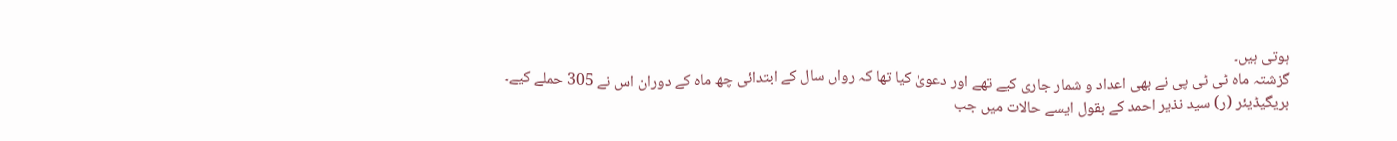ہوتی ہیں۔
گزشتہ ماہ ٹی ٹی پی نے بھی اعداد و شمار جاری کیے تھے اور دعویٰ کیا تھا کہ رواں سال کے ابتدائی چھ ماہ کے دوران اس نے 305 حملے کیے۔
بریگیڈیئر (ر) سید نذیر احمد کے بقول ایسے حالات میں جب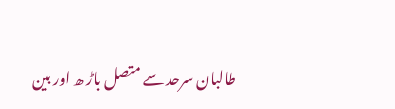طالبان سرحد سے متصل باڑ ھ اور بین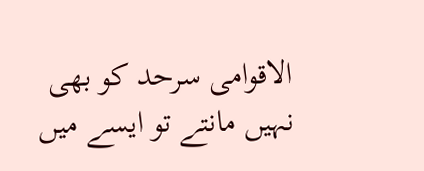الاقوامی سرحد کو بھی نہیں مانتے تو ایسے میں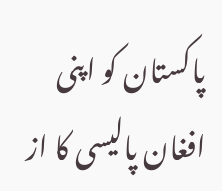پاکستان کو اپنی افغان پالیسی کا از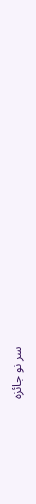سر نو جائزہ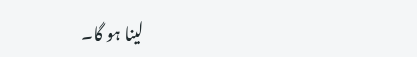لینا ہو گا۔